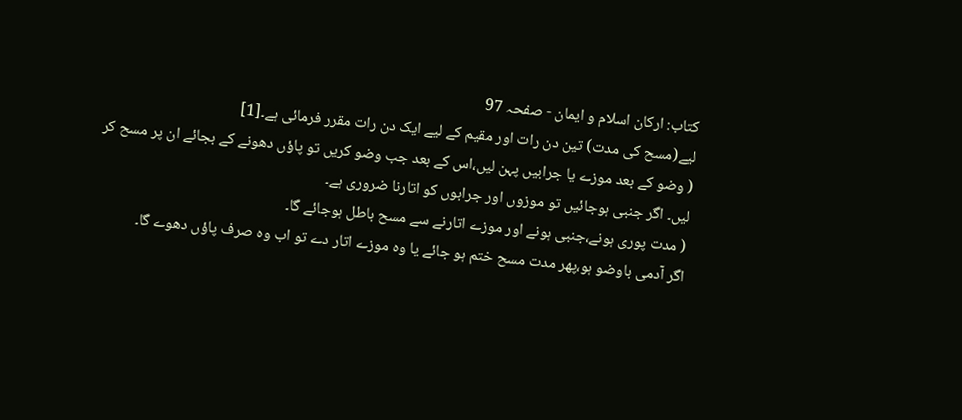کتاب: ارکان اسلام و ایمان - صفحہ 97
لیے(مسح کی مدت) تین دن رات اور مقیم کے لیے ایک دن رات مقرر فرمائی ہے۔[1]
( وضو کے بعد موزے یا جرابیں پہن لیں،اس کے بعد جب وضو کریں تو پاؤں دھونے کے بجائے ان پر مسح کر لیں۔ اگر جنبی ہوجائیں تو موزوں اور جرابوں کو اتارنا ضروری ہے۔
( مدت پوری ہونے،جنبی ہونے اور موزے اتارنے سے مسح باطل ہوجائے گا۔
اگر آدمی باوضو ہو،پھر مدت مسح ختم ہو جائے یا وہ موزے اتار دے تو اب وہ صرف پاؤں دھوے گا۔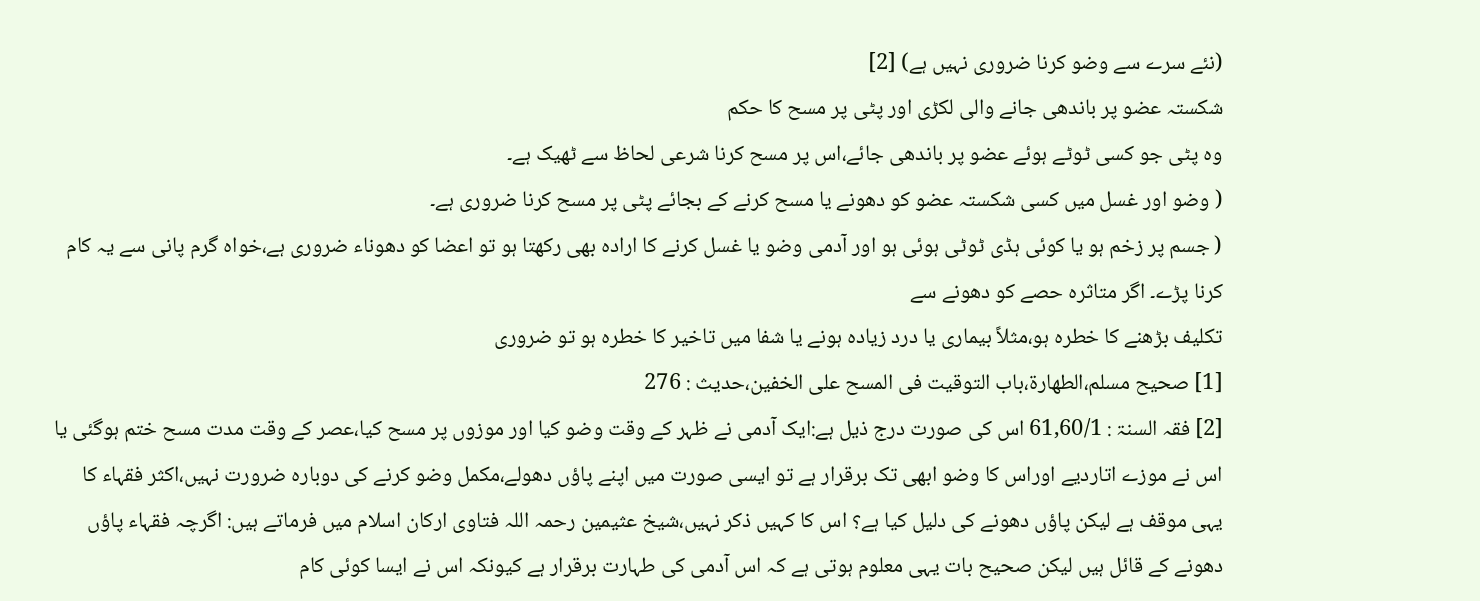(نئے سرے سے وضو کرنا ضروری نہیں ہے) [2]
شکستہ عضو پر باندھی جانے والی لکڑی اور پٹی پر مسح کا حکم
وہ پٹی جو کسی ٹوٹے ہوئے عضو پر باندھی جائے،اس پر مسح کرنا شرعی لحاظ سے ٹھیک ہے۔
( وضو اور غسل میں کسی شکستہ عضو کو دھونے یا مسح کرنے کے بجائے پٹی پر مسح کرنا ضروری ہے۔
( جسم پر زخم ہو یا کوئی ہڈی ٹوٹی ہوئی ہو اور آدمی وضو یا غسل کرنے کا ارادہ بھی رکھتا ہو تو اعضا کو دھوناء ضروری ہے،خواہ گرم پانی سے یہ کام کرنا پڑے۔ اگر متاثرہ حصے کو دھونے سے
تکلیف بڑھنے کا خطرہ ہو،مثلاً بیماری یا درد زیادہ ہونے یا شفا میں تاخیر کا خطرہ ہو تو ضروری
[1] صحیح مسلم،الطھارۃ،باب التوقیت فی المسح علی الخفین،حدیث : 276
[2] فقہ السنۃ : 61,60/1 اس کی صورت درج ذیل ہے:ایک آدمی نے ظہر کے وقت وضو کیا اور موزوں پر مسح کیا،عصر کے وقت مدت مسح ختم ہوگئی یا اس نے موزے اتاردیے اوراس کا وضو ابھی تک برقرار ہے تو ایسی صورت میں اپنے پاؤں دھولے،مکمل وضو کرنے کی دوبارہ ضرورت نہیں،اکثر فقہاء کا یہی موقف ہے لیکن پاؤں دھونے کی دلیل کیا ہے؟ اس کا کہیں ذکر نہیں،شیخ عثیمین رحمہ اللہ فتاوی ارکان اسلام میں فرماتے ہیں: اگرچہ فقہاء پاؤں دھونے کے قائل ہیں لیکن صحیح بات یہی معلوم ہوتی ہے کہ اس آدمی کی طہارت برقرار ہے کیونکہ اس نے ایسا کوئی کام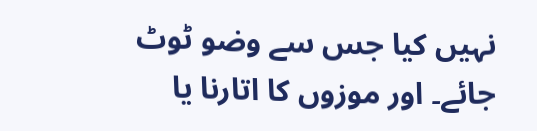نہیں کیا جس سے وضو ٹوٹ جائے۔ اور موزوں کا اتارنا یا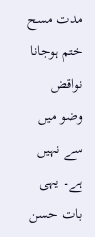مدت مسح ختم ہوجانا نواقض وضو میں سے نہیں ہے۔ یہی بات حسن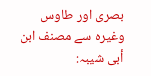بصری اور طاوس وغیرہ سے مصنف ابن أبی شیبہ: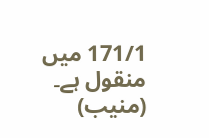171/1 میں منقول ہے۔ (منیب)